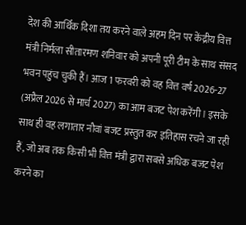देश की आर्थिक दिशा तय करने वाले अहम दिन पर केंद्रीय वित्त मंत्री निर्मला सीतारमण शनिवार को अपनी पूरी टीम के साथ संसद भवन पहुंच चुकी हैं। आज 1 फरवरी को वह वित्त वर्ष 2026-27 (अप्रैल 2026 से मार्च 2027) का आम बजट पेश करेंगी। इसके साथ ही वह लगातार नौवां बजट प्रस्तुत कर इतिहास रचने जा रही हैं, जो अब तक किसी भी वित्त मंत्री द्वारा सबसे अधिक बजट पेश करने का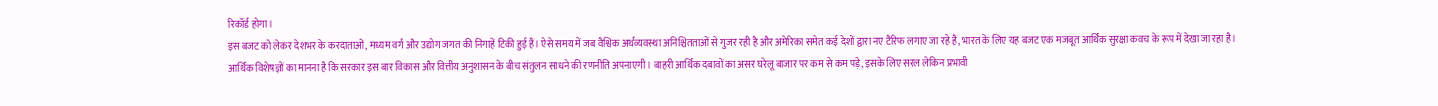रिकॉर्ड होगा।
इस बजट को लेकर देशभर के करदाताओं, मध्यम वर्ग और उद्योग जगत की निगाहें टिकी हुई हैं। ऐसे समय में जब वैश्विक अर्थव्यवस्था अनिश्चितताओं से गुजर रही है और अमेरिका समेत कई देशों द्वारा नए टैरिफ लगाए जा रहे हैं, भारत के लिए यह बजट एक मजबूत आर्थिक सुरक्षा कवच के रूप में देखा जा रहा है।
आर्थिक विशेषज्ञों का मानना है कि सरकार इस बार विकास और वित्तीय अनुशासन के बीच संतुलन साधने की रणनीति अपनाएगी। बाहरी आर्थिक दबावों का असर घरेलू बाजार पर कम से कम पड़े, इसके लिए सरल लेकिन प्रभावी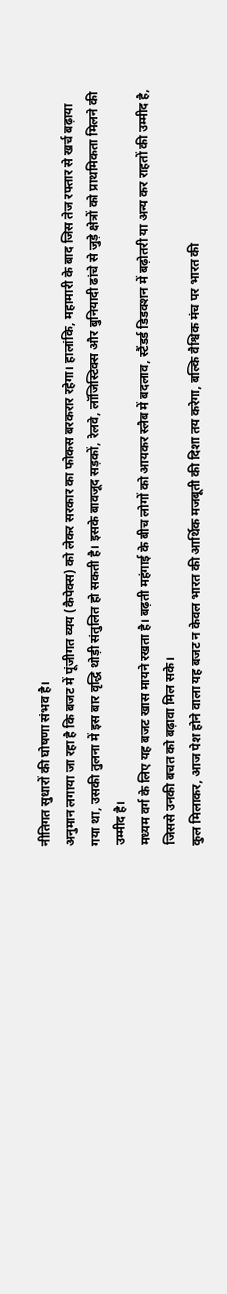नीतिगत सुधारों की घोषणा संभव है।
अनुमान लगाया जा रहा है कि बजट में पूंजीगत व्यय (कैपेक्स) को लेकर सरकार का फोकस बरकरार रहेगा। हालांकि, महामारी के बाद जिस तेज रफ्तार से खर्च बढ़ाया गया था, उसकी तुलना में इस बार वृद्धि थोड़ी संतुलित हो सकती है। इसके बावजूद सड़कों, रेलवे, लॉजिस्टिक्स और बुनियादी ढांचे से जुड़े क्षेत्रों को प्राथमिकता मिलने की उम्मीद है।
मध्यम वर्ग के लिए यह बजट खास मायने रखता है। बढ़ती महंगाई के बीच लोगों को आयकर स्लैब में बदलाव, स्टैंडर्ड डिडक्शन में बढ़ोतरी या अन्य कर राहतों की उम्मीद है, जिससे उनकी बचत को बढ़ावा मिल सके।
कुल मिलाकर, आज पेश होने वाला यह बजट न केवल भारत की आर्थिक मजबूती की दिशा तय करेगा, बल्कि वैश्विक मंच पर भारत की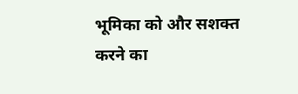भूमिका को और सशक्त करने का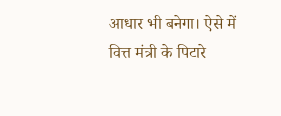आधार भी बनेगा। ऐसे में वित्त मंत्री के पिटारे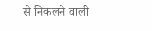से निकलने वाली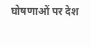घोषणाओं पर देश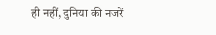ही नहीं, दुनिया की नजरें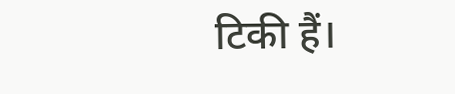टिकी हैं।